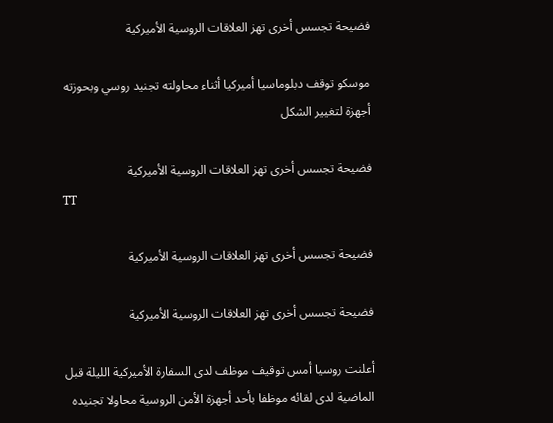فضيحة تجسس أخرى تهز العلاقات الروسية الأميركية

موسكو توقف دبلوماسيا أميركيا أثناء محاولته تجنيد روسي وبحوزته أجهزة لتغيير الشكل

فضيحة تجسس أخرى تهز العلاقات الروسية الأميركية
TT

فضيحة تجسس أخرى تهز العلاقات الروسية الأميركية

فضيحة تجسس أخرى تهز العلاقات الروسية الأميركية

أعلنت روسيا أمس توقيف موظف لدى السفارة الأميركية الليلة قبل الماضية لدى لقائه موظفا بأحد أجهزة الأمن الروسية محاولا تجنيده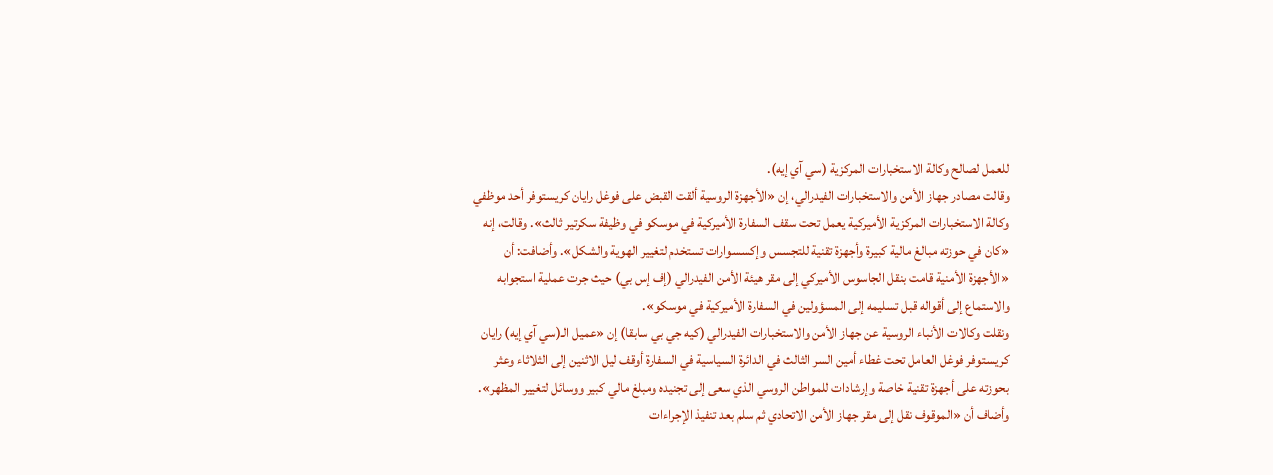للعمل لصالح وكالة الاستخبارات المركزية (سي آي إيه).
وقالت مصادر جهاز الأمن والاستخبارات الفيدرالي، إن «الأجهزة الروسية ألقت القبض على فوغل رايان كريستوفر أحد موظفي وكالة الاستخبارات المركزية الأميركية يعمل تحت سقف السفارة الأميركية في موسكو في وظيفة سكرتير ثالث». وقالت، إنه «كان في حوزته مبالغ مالية كبيرة وأجهزة تقنية للتجسس وإكسسوارات تستخدم لتغيير الهوية والشكل». وأضافت: أن «الأجهزة الأمنية قامت بنقل الجاسوس الأميركي إلى مقر هيئة الأمن الفيدرالي (إف إس بي) حيث جرت عملية استجوابه والاستماع إلى أقواله قبل تسليمه إلى المسؤولين في السفارة الأميركية في موسكو».
ونقلت وكالات الأنباء الروسية عن جهاز الأمن والاستخبارات الفيدرالي (كيه جي بي سابقا) إن «عميل الـ(سي آي إيه) رايان كريستوفر فوغل العامل تحت غطاء أمين السر الثالث في الدائرة السياسية في السفارة أوقف ليل الاثنين إلى الثلاثاء وعثر بحوزته على أجهزة تقنية خاصة وإرشادات للمواطن الروسي الذي سعى إلى تجنيده ومبلغ مالي كبير ووسائل لتغيير المظهر». وأضاف أن «الموقوف نقل إلى مقر جهاز الأمن الاتحادي ثم سلم بعد تنفيذ الإجراءات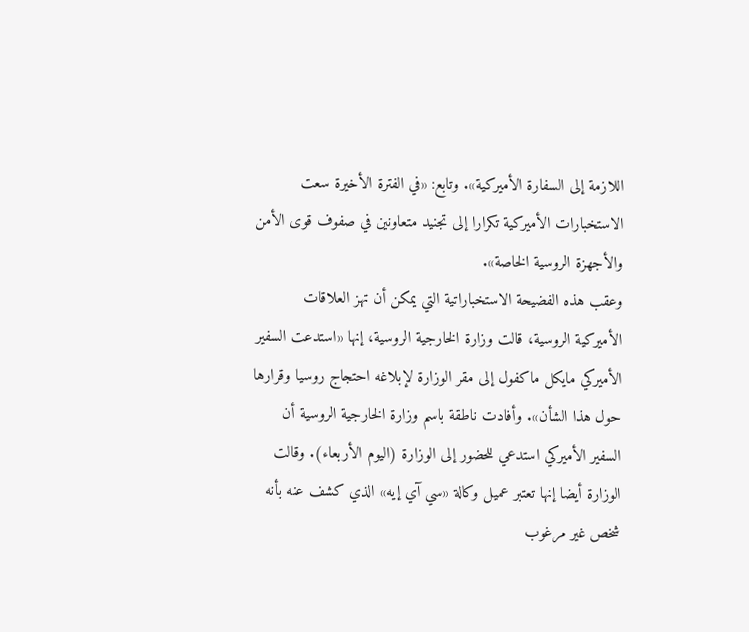اللازمة إلى السفارة الأميركية». وتابع: «في الفترة الأخيرة سعت الاستخبارات الأميركية تكرارا إلى تجنيد متعاونين في صفوف قوى الأمن والأجهزة الروسية الخاصة».
وعقب هذه الفضيحة الاستخباراتية التي يمكن أن تهز العلاقات الأميركية الروسية، قالت وزارة الخارجية الروسية، إنها «استدعت السفير الأميركي مايكل ماكفول إلى مقر الوزارة لإبلاغه احتجاج روسيا وقرارها حول هذا الشأن». وأفادت ناطقة باسم وزارة الخارجية الروسية أن السفير الأميركي استدعي للحضور إلى الوزارة (اليوم الأربعاء). وقالت الوزارة أيضا إنها تعتبر عميل وكالة «سي آي إيه» الذي كشف عنه بأنه شخص غير مرغوب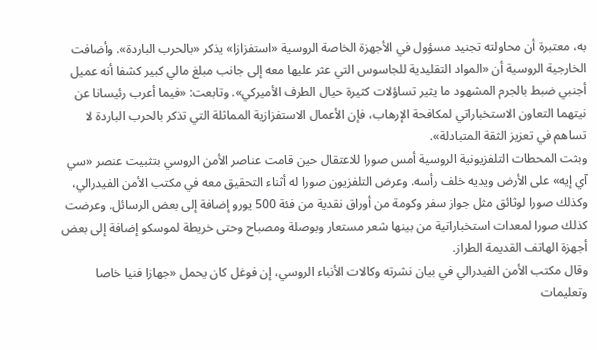به، معتبرة أن محاولته تجنيد مسؤول في الأجهزة الخاصة الروسية «استفزازا» يذكر «بالحرب الباردة». وأضافت الخارجية الروسية أن «المواد التقليدية للجاسوس التي عثر عليها معه إلى جانب مبلغ مالي كبير كشفا أنه عميل أجنبي ضبط بالجرم المشهود ما يثير تساؤلات كثيرة حيال الطرف الأميركي». وتابعت: «فيما أعرب رئيسانا عن نيتهما التعاون الاستخباراتي لمكافحة الإرهاب، فإن الأعمال الاستفزازية المماثلة التي تذكر بالحرب الباردة لا تساهم في تعزيز الثقة المتبادلة».
وبثت المحطات التلفزيونية الروسية أمس صورا للاعتقال حين قامت عناصر الأمن الروسي بتثبيت عنصر «سي آي إيه» على الأرض ويديه خلف رأسه. وعرض التلفزيون صورا له أثناء التحقيق معه في مكتب الأمن الفيدرالي، وكذلك صورا لوثائق مثل جواز سفر وكومة من أوراق نقدية من فئة 500 يورو إضافة إلى بعض الرسائل. وعرضت كذلك صورا لمعدات استخباراتية من بينها شعر مستعار وبوصلة ومصباح وحتى خريطة لموسكو إضافة إلى بعض أجهزة الهاتف القديمة الطراز.
وقال مكتب الأمن الفيدرالي في بيان نشرته وكالات الأنباء الروسي، إن فوغل كان يحمل «جهازا فنيا خاصا وتعليمات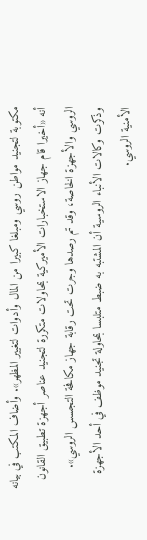مكتوبة لتجنيد مواطن روسي ومبلغا كبيرا من المال وأدوات لتغيير المظهر». وأضاف المكتب في بيانه أنه «أخيرا قام جهاز الاستخبارات الأميركية بمحاولات متكررة لتجنيد عناصر أجهزة تطبيق القانون الروسي والأجهزة الخاصة، وقد تم رصدها وجرت تحت رقابة جهاز مكافحة التجسس الروسي». وذكرت وكالات الأنباء الروسية أن المشتبه به ضبط متلبسا بمحاولة تجنيد موظف في أحد الأجهزة الأمنية الروسي.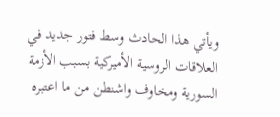ويأتي هذا الحادث وسط فتور جديد في العلاقات الروسية الأميركية بسبب الأزمة السورية ومخاوف واشنطن من ما اعتبره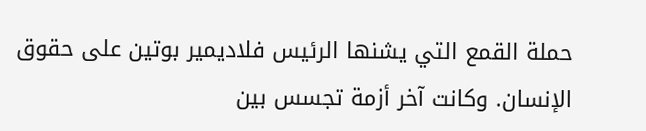حملة القمع التي يشنها الرئيس فلاديمير بوتين على حقوق الإنسان. وكانت آخر أزمة تجسس بين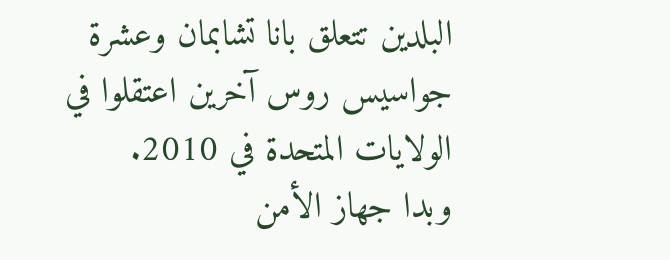البلدين تتعلق بانا تشابمان وعشرة جواسيس روس آخرين اعتقلوا في الولايات المتحدة في 2010.
وبدا جهاز الأمن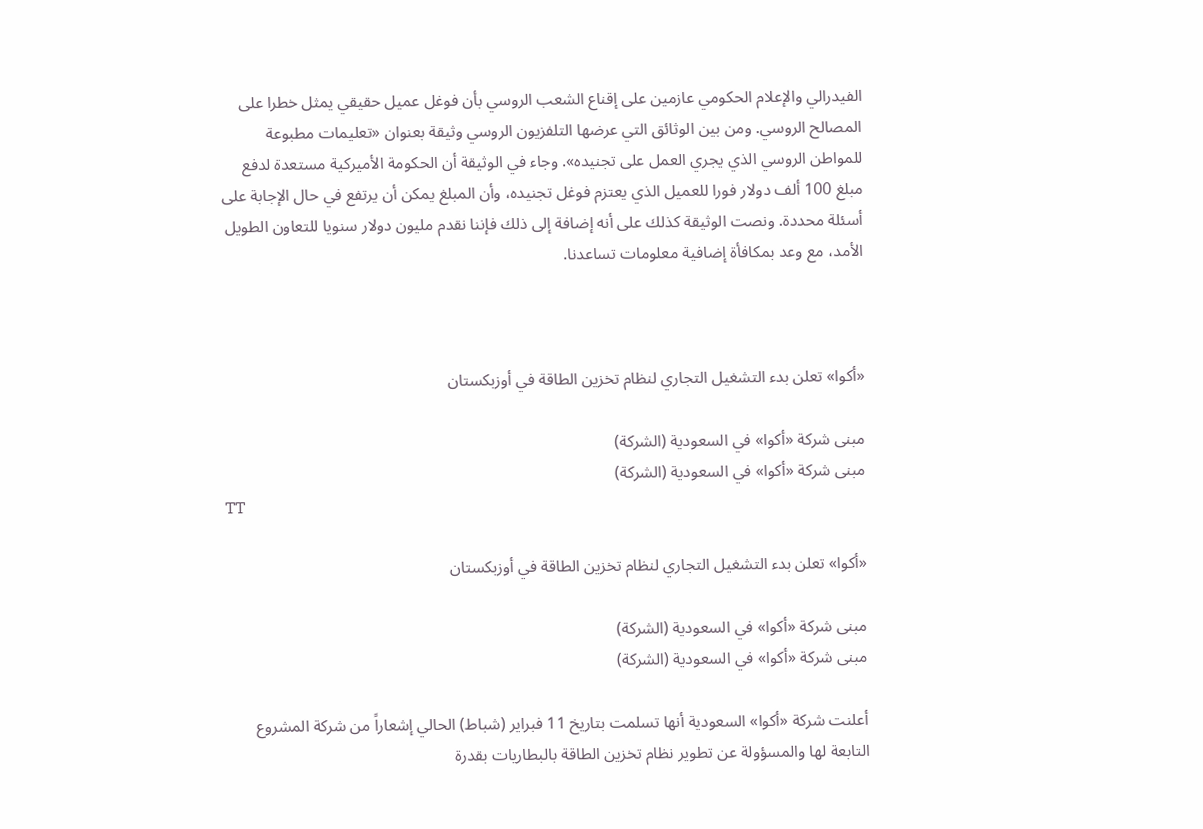الفيدرالي والإعلام الحكومي عازمين على إقناع الشعب الروسي بأن فوغل عميل حقيقي يمثل خطرا على المصالح الروسي. ومن بين الوثائق التي عرضها التلفزيون الروسي وثيقة بعنوان «تعليمات مطبوعة للمواطن الروسي الذي يجري العمل على تجنيده». وجاء في الوثيقة أن الحكومة الأميركية مستعدة لدفع مبلغ 100 ألف دولار فورا للعميل الذي يعتزم فوغل تجنيده، وأن المبلغ يمكن أن يرتفع في حال الإجابة على أسئلة محددة. ونصت الوثيقة كذلك على أنه إضافة إلى ذلك فإننا نقدم مليون دولار سنويا للتعاون الطويل الأمد، مع وعد بمكافأة إضافية معلومات تساعدنا.



«أكوا» تعلن بدء التشغيل التجاري لنظام تخزين الطاقة في أوزبكستان

مبنى شركة «أكوا» في السعودية (الشركة)
مبنى شركة «أكوا» في السعودية (الشركة)
TT

«أكوا» تعلن بدء التشغيل التجاري لنظام تخزين الطاقة في أوزبكستان

مبنى شركة «أكوا» في السعودية (الشركة)
مبنى شركة «أكوا» في السعودية (الشركة)

أعلنت شركة «أكوا» السعودية أنها تسلمت بتاريخ 11 فبراير (شباط) الحالي إشعاراً من شركة المشروع التابعة لها والمسؤولة عن تطوير نظام تخزين الطاقة بالبطاريات بقدرة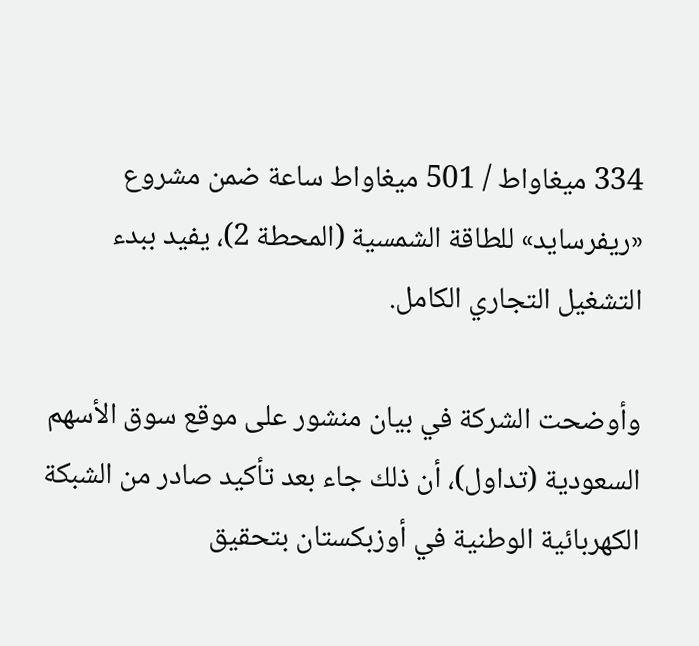334 ميغاواط / 501 ميغاواط ساعة ضمن مشروع «ريفرسايد» للطاقة الشمسية (المحطة 2)، يفيد ببدء التشغيل التجاري الكامل.

وأوضحت الشركة في بيان منشور على موقع سوق الأسهم السعودية (تداول)، أن ذلك جاء بعد تأكيد صادر من الشبكة الكهربائية الوطنية في أوزبكستان بتحقيق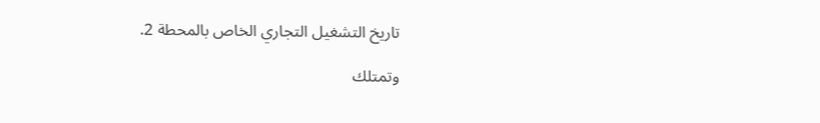تاريخ التشغيل التجاري الخاص بالمحطة 2.

وتمتلك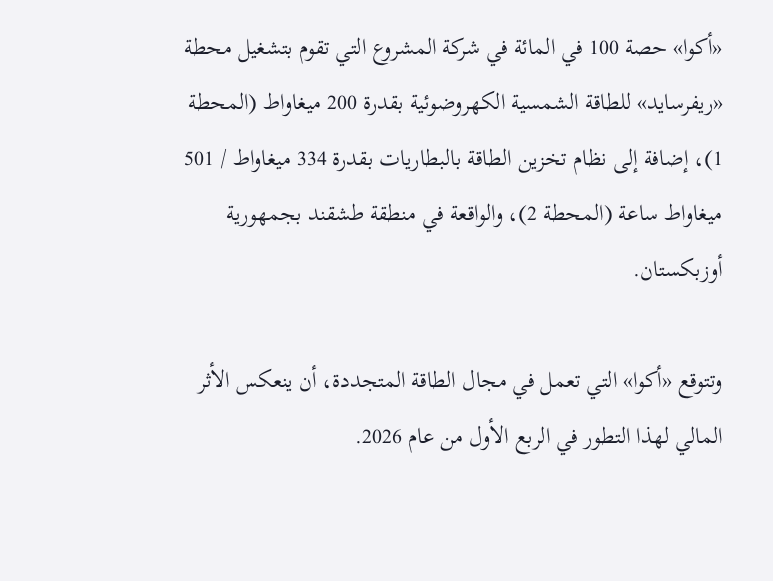«أكوا» حصة 100 في المائة في شركة المشروع التي تقوم بتشغيل محطة «ريفرسايد» للطاقة الشمسية الكهروضوئية بقدرة 200 ميغاواط (المحطة 1)، إضافة إلى نظام تخزين الطاقة بالبطاريات بقدرة 334 ميغاواط / 501 ميغاواط ساعة (المحطة 2)، والواقعة في منطقة طشقند بجمهورية أوزبكستان.

وتتوقع «أكوا» التي تعمل في مجال الطاقة المتجددة، أن ينعكس الأثر المالي لهذا التطور في الربع الأول من عام 2026.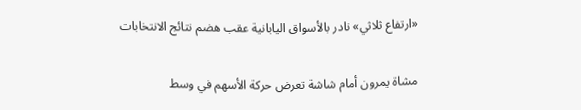«ارتفاع ثلاثي» نادر بالأسواق اليابانية عقب هضم نتائج الانتخابات

مشاة يمرون أمام شاشة تعرض حركة الأسهم في وسط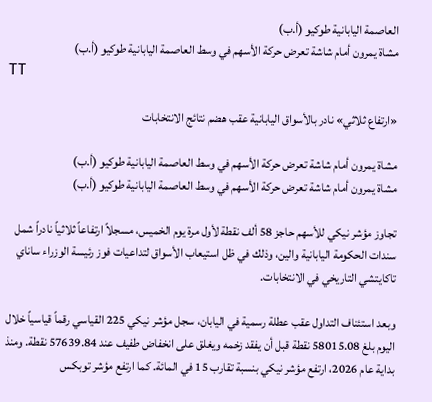العاصمة اليابانية طوكيو (أ.ب)
مشاة يمرون أمام شاشة تعرض حركة الأسهم في وسط العاصمة اليابانية طوكيو (أ.ب)
TT

«ارتفاع ثلاثي» نادر بالأسواق اليابانية عقب هضم نتائج الانتخابات

مشاة يمرون أمام شاشة تعرض حركة الأسهم في وسط العاصمة اليابانية طوكيو (أ.ب)
مشاة يمرون أمام شاشة تعرض حركة الأسهم في وسط العاصمة اليابانية طوكيو (أ.ب)

تجاوز مؤشر نيكي للأسهم حاجز 58 ألف نقطة لأول مرة يوم الخميس، مسجلاً ارتفاعاً ثلاثياً نادراً شمل سندات الحكومة اليابانية والين، وذلك في ظل استيعاب الأسواق لتداعيات فوز رئيسة الوزراء ساناي تاكايتشي التاريخي في الانتخابات.

وبعد استئناف التداول عقب عطلة رسمية في اليابان، سجل مؤشر نيكي 225 القياسي رقماً قياسياً خلال اليوم بلغ 58015.08 نقطة قبل أن يفقد زخمه ويغلق على انخفاض طفيف عند 57639.84 نقطة. ومنذ بداية عام 2026، ارتفع مؤشر نيكي بنسبة تقارب 15 في المائة. كما ارتفع مؤشر توبكس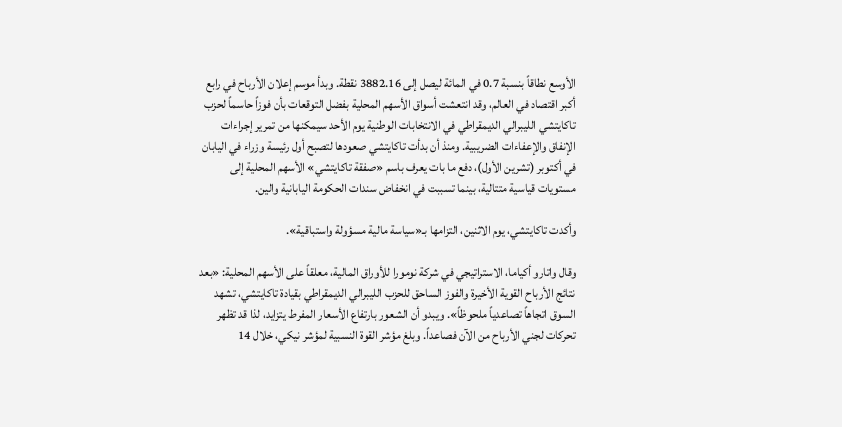الأوسع نطاقاً بنسبة 0.7 في المائة ليصل إلى 3882.16 نقطة. وبدأ موسم إعلان الأرباح في رابع أكبر اقتصاد في العالم، وقد انتعشت أسواق الأسهم المحلية بفضل التوقعات بأن فوزاً حاسماً لحزب تاكايتشي الليبرالي الديمقراطي في الانتخابات الوطنية يوم الأحد سيمكنها من تمرير إجراءات الإنفاق والإعفاءات الضريبية. ومنذ أن بدأت تاكايتشي صعودها لتصبح أول رئيسة وزراء في اليابان في أكتوبر (تشرين الأول)، دفع ما بات يعرف باسم «صفقة تاكايتشي» الأسهم المحلية إلى مستويات قياسية متتالية، بينما تسببت في انخفاض سندات الحكومة اليابانية والين.

وأكدت تاكايتشي، يوم الاثنين، التزامها بـ«سياسة مالية مسؤولة واستباقية».

وقال واتارو أكياما، الاستراتيجي في شركة نومورا للأوراق المالية، معلقاً على الأسهم المحلية: «بعد نتائج الأرباح القوية الأخيرة والفوز الساحق للحزب الليبرالي الديمقراطي بقيادة تاكايتشي، تشهد السوق اتجاهاً تصاعدياً ملحوظاً». ويبدو أن الشعور بارتفاع الأسعار المفرط يتزايد، لذا قد تظهر تحركات لجني الأرباح من الآن فصاعداً. وبلغ مؤشر القوة النسبية لمؤشر نيكي، خلال 14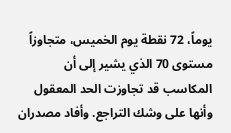يوماً، 72 نقطة يوم الخميس، متجاوزاً مستوى 70 الذي يشير إلى أن المكاسب قد تجاوزت الحد المعقول وأنها على وشك التراجع. وأفاد مصدران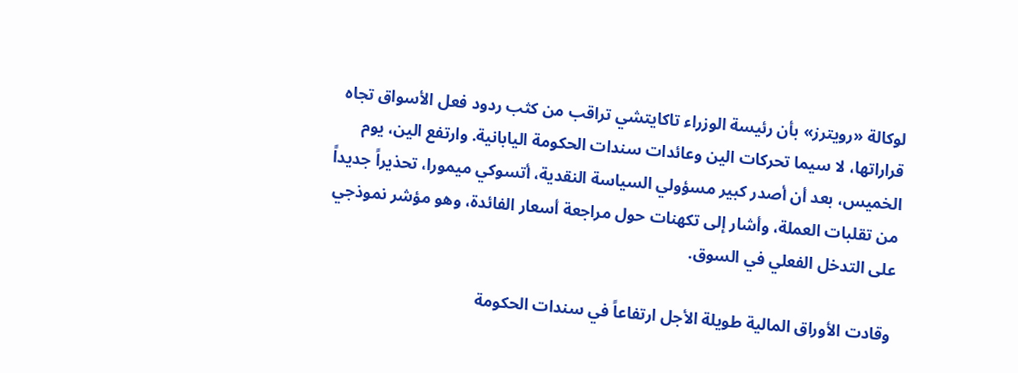لوكالة «رويترز» بأن رئيسة الوزراء تاكايتشي تراقب من كثب ردود فعل الأسواق تجاه قراراتها، لا سيما تحركات الين وعائدات سندات الحكومة اليابانية. وارتفع الين، يوم الخميس، بعد أن أصدر كبير مسؤولي السياسة النقدية، أتسوكي ميمورا، تحذيراً جديداً من تقلبات العملة، وأشار إلى تكهنات حول مراجعة أسعار الفائدة، وهو مؤشر نموذجي على التدخل الفعلي في السوق.

وقادت الأوراق المالية طويلة الأجل ارتفاعاً في سندات الحكومة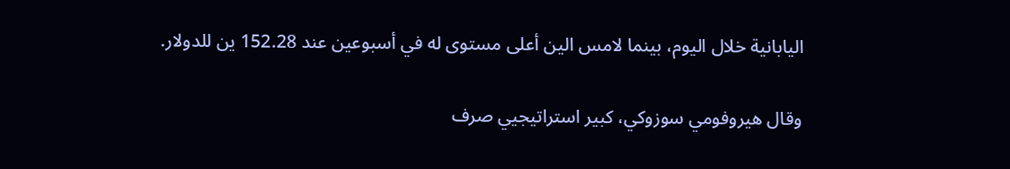اليابانية خلال اليوم، بينما لامس الين أعلى مستوى له في أسبوعين عند 152.28 ين للدولار.

وقال هيروفومي سوزوكي، كبير استراتيجيي صرف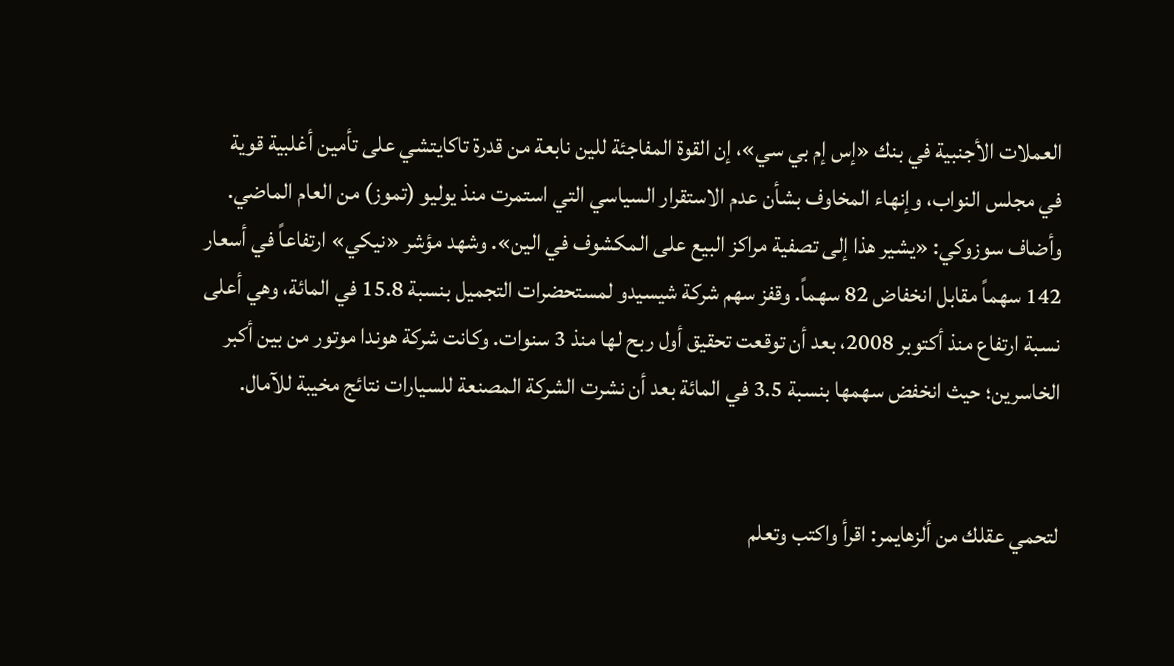العملات الأجنبية في بنك «إس إم بي سي»، إن القوة المفاجئة للين نابعة من قدرة تاكايتشي على تأمين أغلبية قوية في مجلس النواب، وإنهاء المخاوف بشأن عدم الاستقرار السياسي التي استمرت منذ يوليو (تموز) من العام الماضي. وأضاف سوزوكي: «يشير هذا إلى تصفية مراكز البيع على المكشوف في الين». وشهد مؤشر «نيكي» ارتفاعاً في أسعار 142 سهماً مقابل انخفاض 82 سهماً. وقفز سهم شركة شيسيدو لمستحضرات التجميل بنسبة 15.8 في المائة، وهي أعلى نسبة ارتفاع منذ أكتوبر 2008، بعد أن توقعت تحقيق أول ربح لها منذ 3 سنوات. وكانت شركة هوندا موتور من بين أكبر الخاسرين؛ حيث انخفض سهمها بنسبة 3.5 في المائة بعد أن نشرت الشركة المصنعة للسيارات نتائج مخيبة للآمال.


لتحمي عقلك من ألزهايمر: اقرأ واكتب وتعلم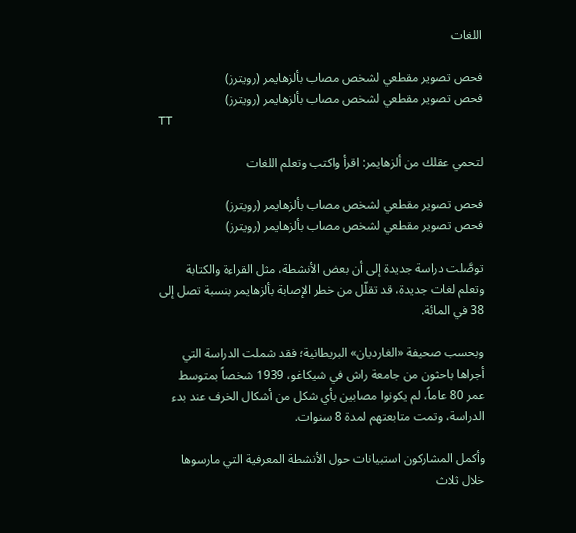اللغات

فحص تصوير مقطعي لشخص مصاب بألزهايمر (رويترز)
فحص تصوير مقطعي لشخص مصاب بألزهايمر (رويترز)
TT

لتحمي عقلك من ألزهايمر: اقرأ واكتب وتعلم اللغات

فحص تصوير مقطعي لشخص مصاب بألزهايمر (رويترز)
فحص تصوير مقطعي لشخص مصاب بألزهايمر (رويترز)

توصَّلت دراسة جديدة إلى أن بعض الأنشطة، مثل القراءة والكتابة وتعلم لغات جديدة، قد تقلّل من خطر الإصابة بألزهايمر بنسبة تصل إلى 38 في المائة.

وبحسب صحيفة «الغارديان» البريطانية؛ فقد شملت الدراسة التي أجراها باحثون من جامعة راش في شيكاغو، 1939 شخصاً بمتوسط عمر 80 عاماً، لم يكونوا مصابين بأي شكل من أشكال الخرف عند بدء الدراسة، وتمت متابعتهم لمدة 8 سنوات.

وأكمل المشاركون استبيانات حول الأنشطة المعرفية التي مارسوها خلال ثلاث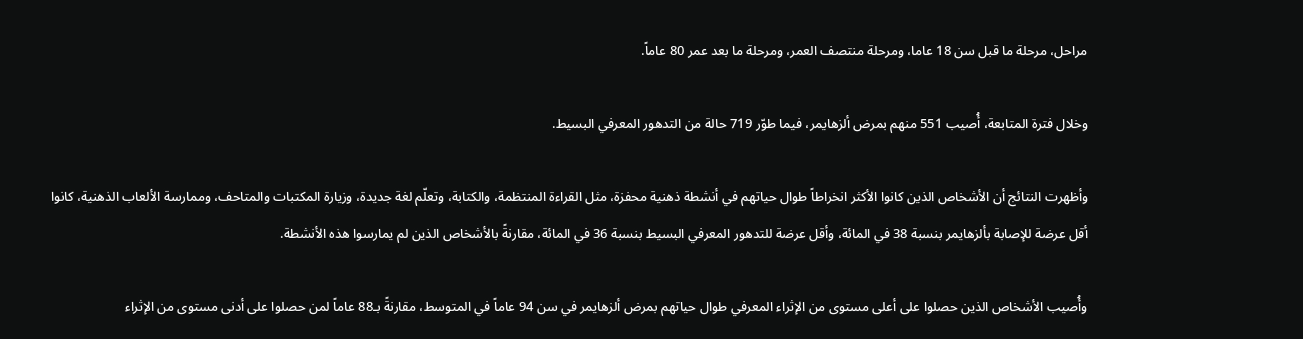مراحل، مرحلة ما قبل سن 18 عاما، ومرحلة منتصف العمر، ومرحلة ما بعد عمر 80 عاماً.

وخلال فترة المتابعة، أُصيب 551 منهم بمرض ألزهايمر، فيما طوّر 719 حالة من التدهور المعرفي البسيط.

وأظهرت النتائج أن الأشخاص الذين كانوا الأكثر انخراطاً طوال حياتهم في أنشطة ذهنية محفزة، مثل القراءة المنتظمة، والكتابة، وتعلّم لغة جديدة، وزيارة المكتبات والمتاحف، وممارسة الألعاب الذهنية، كانوا أقل عرضة للإصابة بألزهايمر بنسبة 38 في المائة، وأقل عرضة للتدهور المعرفي البسيط بنسبة 36 في المائة، مقارنةً بالأشخاص الذين لم يمارسوا هذه الأنشطة.

وأُصيب الأشخاص الذين حصلوا على أعلى مستوى من الإثراء المعرفي طوال حياتهم بمرض ألزهايمر في سن 94 عاماً في المتوسط، مقارنةً بـ88 عاماً لمن حصلوا على أدنى مستوى من الإثراء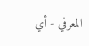المعرفي - أي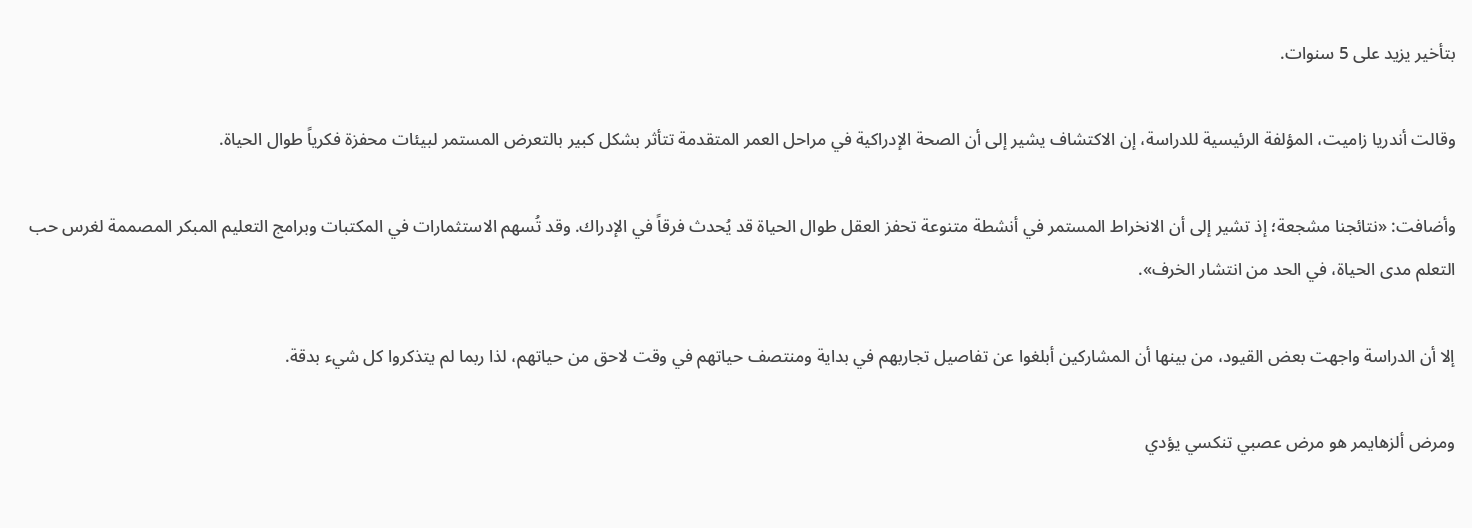بتأخير يزيد على 5 سنوات.

وقالت أندريا زاميت، المؤلفة الرئيسية للدراسة، إن الاكتشاف يشير إلى أن الصحة الإدراكية في مراحل العمر المتقدمة تتأثر بشكل كبير بالتعرض المستمر لبيئات محفزة فكرياً طوال الحياة.

وأضافت: «نتائجنا مشجعة؛ إذ تشير إلى أن الانخراط المستمر في أنشطة متنوعة تحفز العقل طوال الحياة قد يُحدث فرقاً في الإدراك. وقد تُسهم الاستثمارات في المكتبات وبرامج التعليم المبكر المصممة لغرس حب التعلم مدى الحياة، في الحد من انتشار الخرف».

إلا أن الدراسة واجهت بعض القيود، من بينها أن المشاركين أبلغوا عن تفاصيل تجاربهم في بداية ومنتصف حياتهم في وقت لاحق من حياتهم، لذا ربما لم يتذكروا كل شيء بدقة.

ومرض ألزهايمر هو مرض عصبي تنكسي يؤدي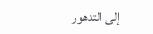إلى التدهور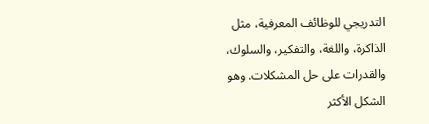التدريجي للوظائف المعرفية، مثل الذاكرة، واللغة، والتفكير، والسلوك، والقدرات على حل المشكلات. وهو الشكل الأكثر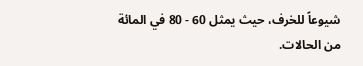شيوعاً للخرف، حيث يمثل 60 - 80 في المائة من الحالات.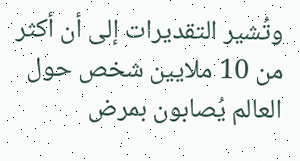وتُشير التقديرات إلى أن أكثر من 10 ملايين شخص حول العالم يُصابون بمرض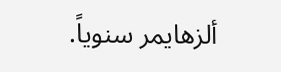ألزهايمر سنوياً.